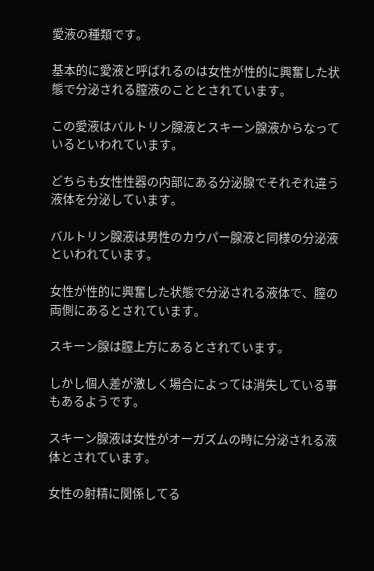愛液の種類です。

基本的に愛液と呼ばれるのは女性が性的に興奮した状態で分泌される膣液のこととされています。

この愛液はバルトリン腺液とスキーン腺液からなっているといわれています。

どちらも女性性器の内部にある分泌腺でそれぞれ違う液体を分泌しています。

バルトリン腺液は男性のカウパー腺液と同様の分泌液といわれています。

女性が性的に興奮した状態で分泌される液体で、膣の両側にあるとされています。

スキーン腺は膣上方にあるとされています。

しかし個人差が激しく場合によっては消失している事もあるようです。

スキーン腺液は女性がオーガズムの時に分泌される液体とされています。

女性の射精に関係してる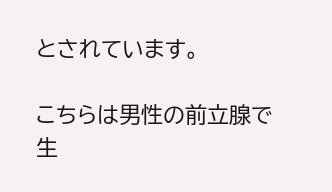とされています。

こちらは男性の前立腺で生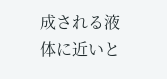成される液体に近いと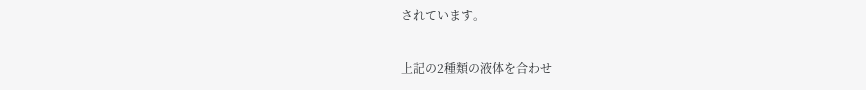されています。

上記の2種類の液体を合わせ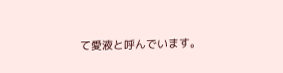て愛液と呼んでいます。